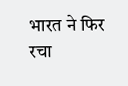भारत ने फिर रचा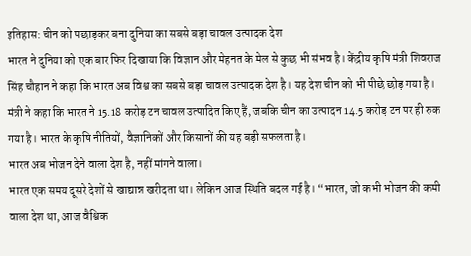इतिहास: चीन को पछाड़कर बना दुनिया का सबसे बड़ा चावल उत्पादक देश
भारत ने दुनिया को एक बार फिर दिखाया कि विज्ञान और मेहनत के मेल से कुछ भी संभव है। केंद्रीय कृषि मंत्री शिवराज सिंह चौहान ने कहा कि भारत अब विश्व का सबसे बड़ा चावल उत्पादक देश है। यह देश चीन को भी पीछे छोड़ गया है।
मंत्री ने कहा कि भारत ने 15.18 करोड़ टन चावल उत्पादित किए हैं, जबकि चीन का उत्पादन 14.5 करोड़ टन पर ही रुक गया है। भारत के कृषि नीतियों, वैज्ञानिकों और किसानों की यह बड़ी सफलता है।
भारत अब भोजन देने वाला देश है, नहीं मांगने वाला।
भारत एक समय दूसरे देशों से खाद्यान्न खरीदता था। लेकिन आज स्थिति बदल गई है। “भारत, जो कभी भोजन की कमी वाला देश था, आज वैश्विक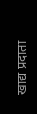खाद्य प्रदाता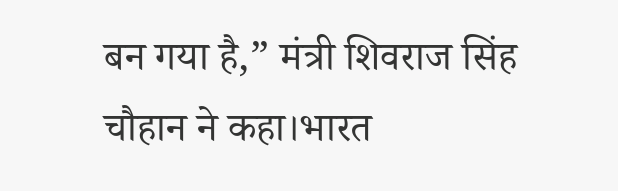बन गया है,” मंत्री शिवराज सिंह चौहान ने कहा।भारत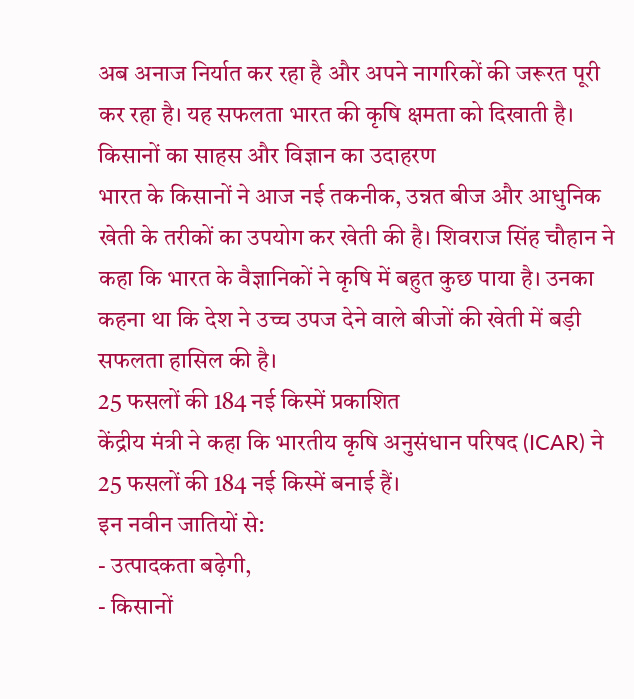अब अनाज निर्यात कर रहा है और अपने नागरिकों की जरूरत पूरी कर रहा है। यह सफलता भारत की कृषि क्षमता को दिखाती है।
किसानों का साहस और विज्ञान का उदाहरण
भारत के किसानों ने आज नई तकनीक, उन्नत बीज और आधुनिक खेती के तरीकों का उपयोग कर खेती की है। शिवराज सिंह चौहान ने कहा कि भारत के वैज्ञानिकों ने कृषि में बहुत कुछ पाया है। उनका कहना था कि देश ने उच्च उपज देने वाले बीजों की खेती में बड़ी सफलता हासिल की है।
25 फसलों की 184 नई किस्में प्रकाशित
केंद्रीय मंत्री ने कहा कि भारतीय कृषि अनुसंधान परिषद (ICAR) ने 25 फसलों की 184 नई किस्में बनाई हैं।
इन नवीन जातियों से:
- उत्पादकता बढ़ेगी,
- किसानों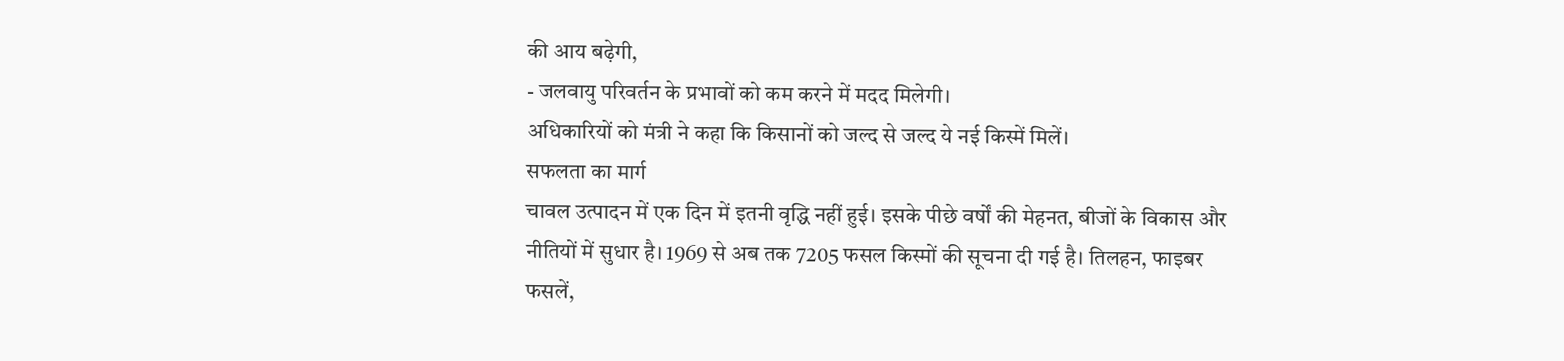की आय बढ़ेगी,
- जलवायु परिवर्तन के प्रभावों को कम करने में मदद मिलेगी।
अधिकारियों को मंत्री ने कहा कि किसानों को जल्द से जल्द ये नई किस्में मिलें।
सफलता का मार्ग
चावल उत्पादन में एक दिन में इतनी वृद्धि नहीं हुई। इसके पीछे वर्षों की मेहनत, बीजों के विकास और नीतियों में सुधार है। 1969 से अब तक 7205 फसल किस्मों की सूचना दी गई है। तिलहन, फाइबर फसलें,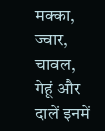मक्का, ज्वार, चावल, गेहूं और दालें इनमें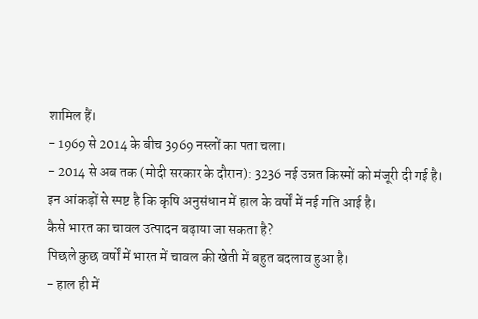शामिल हैं।
- 1969 से 2014 के बीच 3969 नस्लों का पता चला।
- 2014 से अब तक (मोदी सरकार के दौरान): 3236 नई उन्नत किस्मों को मंजूरी दी गई है।
इन आंकड़ों से स्पष्ट है कि कृषि अनुसंधान में हाल के वर्षों में नई गति आई है।
कैसे भारत का चावल उत्पादन बढ़ाया जा सकता है?
पिछले कुछ वर्षों में भारत में चावल की खेती में बहुत बदलाव हुआ है।
- हाल ही में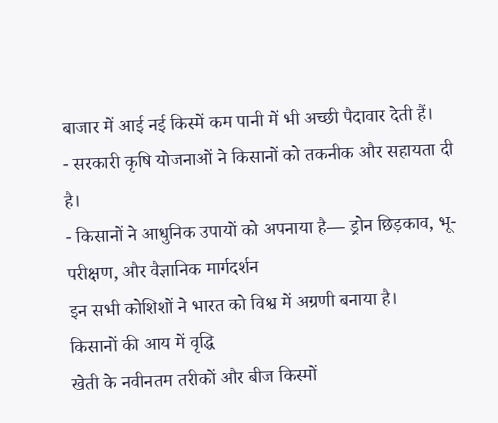बाजार में आई नई किस्में कम पानी में भी अच्छी पैदावार देती हैं।
- सरकारी कृषि योजनाओं ने किसानों को तकनीक और सहायता दी है।
- किसानों ने आधुनिक उपायों को अपनाया है— ड्रोन छिड़काव, भू-परीक्षण, और वैज्ञानिक मार्गदर्शन
इन सभी कोशिशों ने भारत को विश्व में अग्रणी बनाया है।
किसानों की आय में वृद्धि
खेती के नवीनतम तरीकों और बीज किस्मों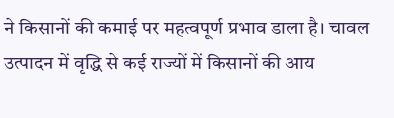ने किसानों की कमाई पर महत्वपूर्ण प्रभाव डाला है। चावल उत्पादन में वृद्धि से कई राज्यों में किसानों की आय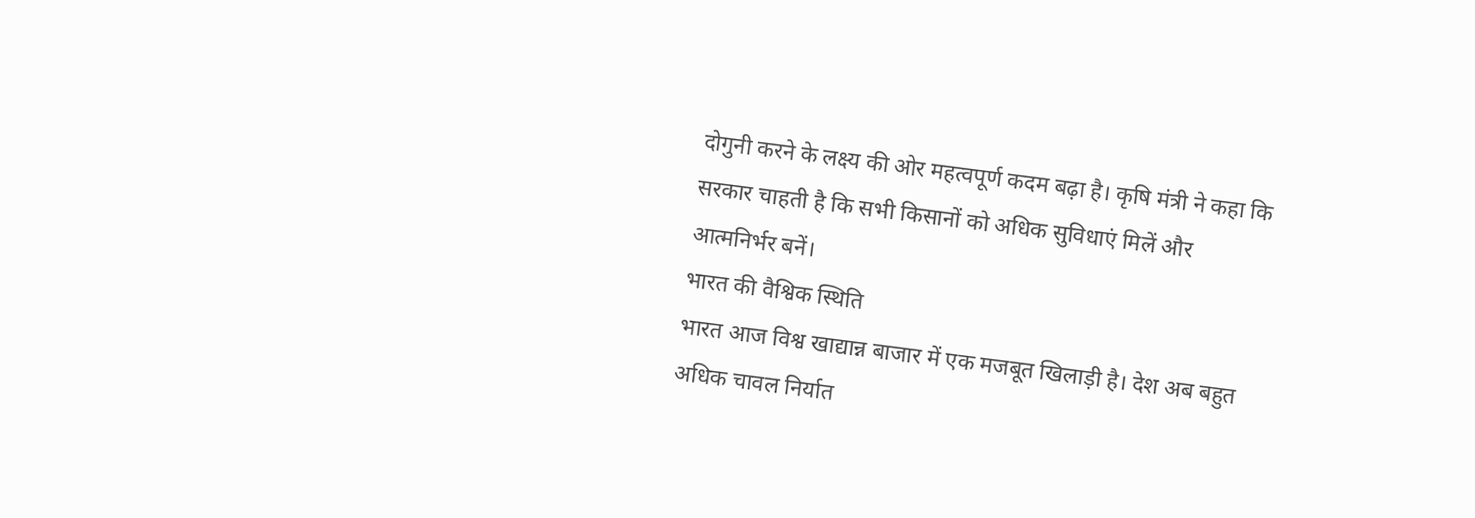दोगुनी करने के लक्ष्य की ओर महत्वपूर्ण कदम बढ़ा है। कृषि मंत्री ने कहा कि सरकार चाहती है कि सभी किसानों को अधिक सुविधाएं मिलें और आत्मनिर्भर बनें।
भारत की वैश्विक स्थिति
भारत आज विश्व खाद्यान्न बाजार में एक मजबूत खिलाड़ी है। देश अब बहुत अधिक चावल निर्यात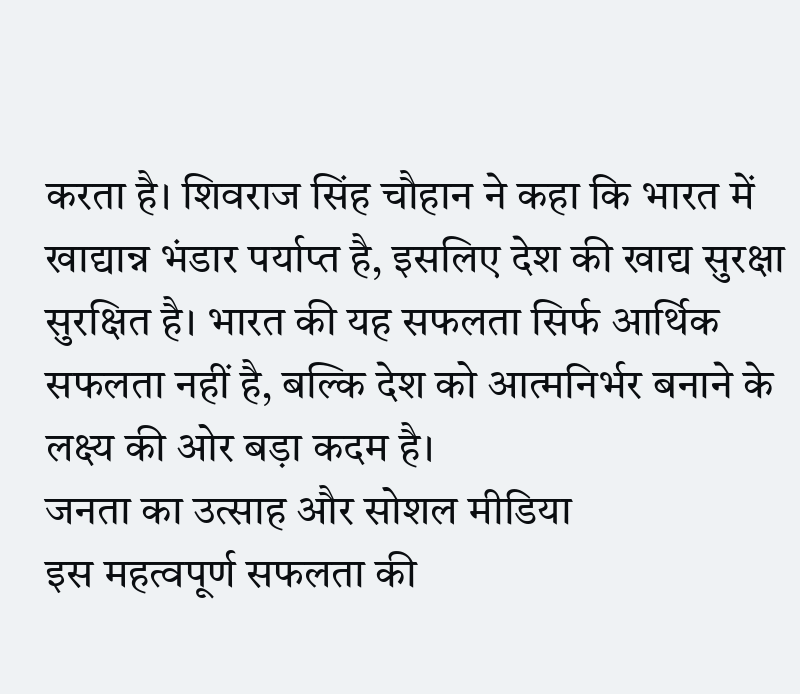करता है। शिवराज सिंह चौहान ने कहा कि भारत में खाद्यान्न भंडार पर्याप्त है, इसलिए देश की खाद्य सुरक्षा सुरक्षित है। भारत की यह सफलता सिर्फ आर्थिक सफलता नहीं है, बल्कि देश को आत्मनिर्भर बनाने के लक्ष्य की ओर बड़ा कदम है।
जनता का उत्साह और सोशल मीडिया
इस महत्वपूर्ण सफलता की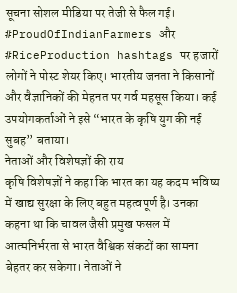सूचना सोशल मीडिया पर तेजी से फैल गई। #ProudOfIndianFarmers और #RiceProduction hashtags पर हजारों लोगों ने पोस्ट शेयर किए। भारतीय जनता ने किसानों और वैज्ञानिकों की मेहनत पर गर्व महसूस किया। कई उपयोगकर्ताओं ने इसे “भारत के कृषि युग की नई सुबह” बताया।
नेताओं और विशेषज्ञों की राय
कृषि विशेषज्ञों ने कहा कि भारत का यह कदम भविष्य में खाद्य सुरक्षा के लिए बहुत महत्वपूर्ण है। उनका कहना था कि चावल जैसी प्रमुख फसल में आत्मनिर्भरता से भारत वैश्विक संकटों का सामना बेहतर कर सकेगा। नेताओं ने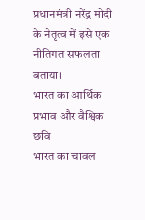प्रधानमंत्री नरेंद्र मोदी के नेतृत्व में इसे एक नीतिगत सफलता बताया।
भारत का आर्थिक प्रभाव और वैश्विक छवि
भारत का चावल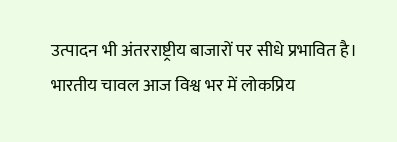उत्पादन भी अंतरराष्ट्रीय बाजारों पर सीधे प्रभावित है। भारतीय चावल आज विश्व भर में लोकप्रिय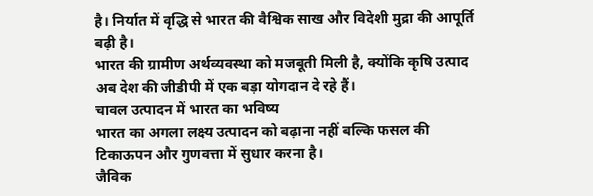है। निर्यात में वृद्धि से भारत की वैश्विक साख और विदेशी मुद्रा की आपूर्ति बढ़ी है।
भारत की ग्रामीण अर्थव्यवस्था को मजबूती मिली है, क्योंकि कृषि उत्पाद अब देश की जीडीपी में एक बड़ा योगदान दे रहे हैं।
चावल उत्पादन में भारत का भविष्य
भारत का अगला लक्ष्य उत्पादन को बढ़ाना नहीं बल्कि फसल की टिकाऊपन और गुणवत्ता में सुधार करना है।
जैविक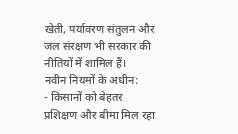खेती, पर्यावरण संतुलन और जल संरक्षण भी सरकार की नीतियों में शामिल हैं।
नवीन नियमों के अधीन:
- किसानों को बेहतर प्रशिक्षण और बीमा मिल रहा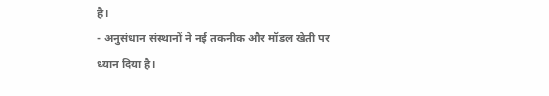है।
- अनुसंधान संस्थानों ने नई तकनीक और मॉडल खेती पर ध्यान दिया है।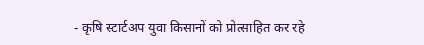- कृषि स्टार्टअप युवा किसानों को प्रोत्साहित कर रहे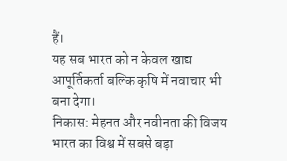हैं।
यह सब भारत को न केवल खाद्य आपूर्तिकर्ता बल्कि कृषि में नवाचार भी बना देगा।
निकास: मेहनत और नवीनता की विजय
भारत का विश्व में सबसे बड़ा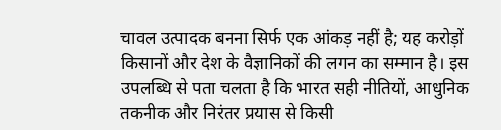चावल उत्पादक बनना सिर्फ एक आंकड़ नहीं है; यह करोड़ों किसानों और देश के वैज्ञानिकों की लगन का सम्मान है। इस उपलब्धि से पता चलता है कि भारत सही नीतियों, आधुनिक तकनीक और निरंतर प्रयास से किसी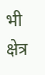भी क्षेत्र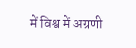में विश्व में अग्रणी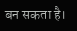बन सकता है।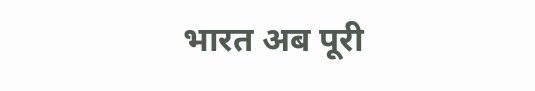भारत अब पूरी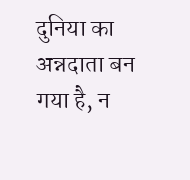दुनिया का अन्नदाता बन गया है, न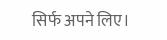सिर्फ अपने लिए।